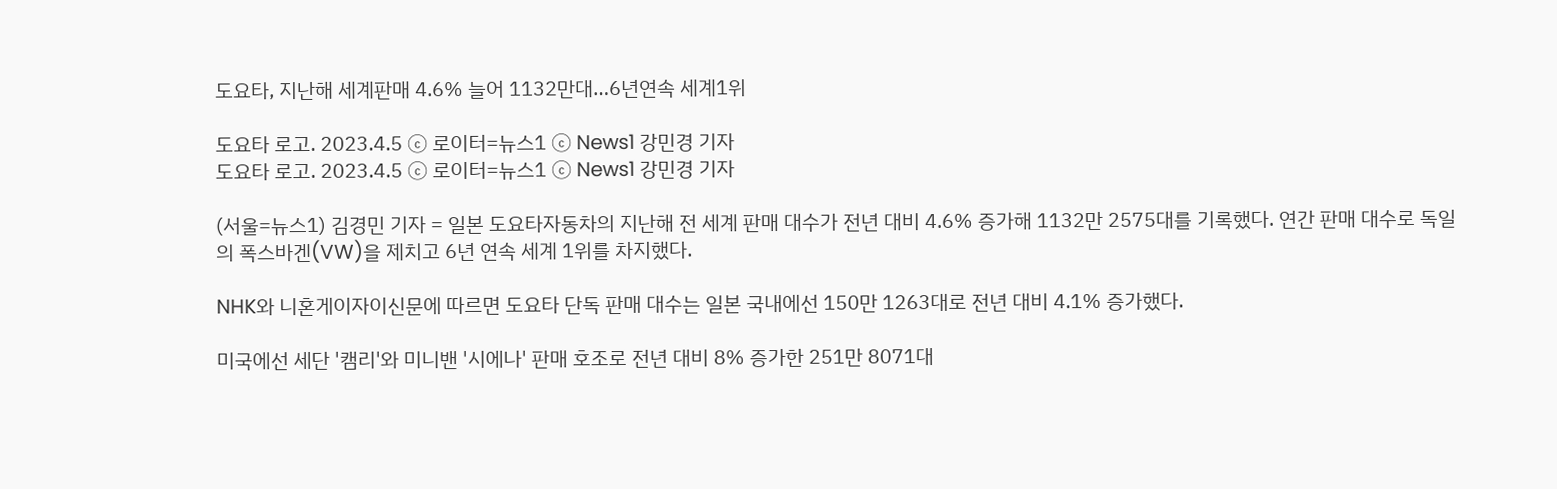도요타, 지난해 세계판매 4.6% 늘어 1132만대…6년연속 세계1위

도요타 로고. 2023.4.5 ⓒ 로이터=뉴스1 ⓒ News1 강민경 기자
도요타 로고. 2023.4.5 ⓒ 로이터=뉴스1 ⓒ News1 강민경 기자

(서울=뉴스1) 김경민 기자 = 일본 도요타자동차의 지난해 전 세계 판매 대수가 전년 대비 4.6% 증가해 1132만 2575대를 기록했다. 연간 판매 대수로 독일의 폭스바겐(VW)을 제치고 6년 연속 세계 1위를 차지했다.

NHK와 니혼게이자이신문에 따르면 도요타 단독 판매 대수는 일본 국내에선 150만 1263대로 전년 대비 4.1% 증가했다.

미국에선 세단 '캠리'와 미니밴 '시에나' 판매 호조로 전년 대비 8% 증가한 251만 8071대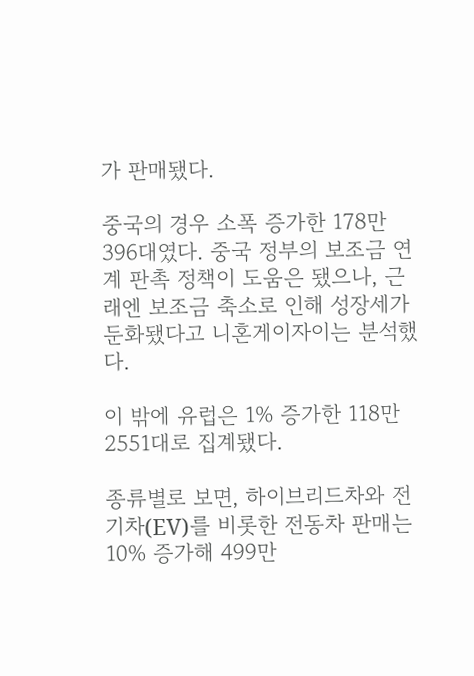가 판매됐다.

중국의 경우 소폭 증가한 178만 396대였다. 중국 정부의 보조금 연계 판촉 정책이 도움은 됐으나, 근래엔 보조금 축소로 인해 성장세가 둔화됐다고 니혼게이자이는 분석했다.

이 밖에 유럽은 1% 증가한 118만 2551대로 집계됐다.

종류별로 보면, 하이브리드차와 전기차(EV)를 비롯한 전동차 판매는 10% 증가해 499만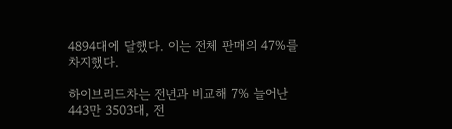4894대에 달했다. 이는 전체 판매의 47%를 차지했다.

하이브리드차는 전년과 비교해 7% 늘어난 443만 3503대, 전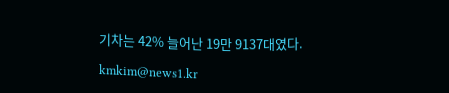기차는 42% 늘어난 19만 9137대였다.

kmkim@news1.kr